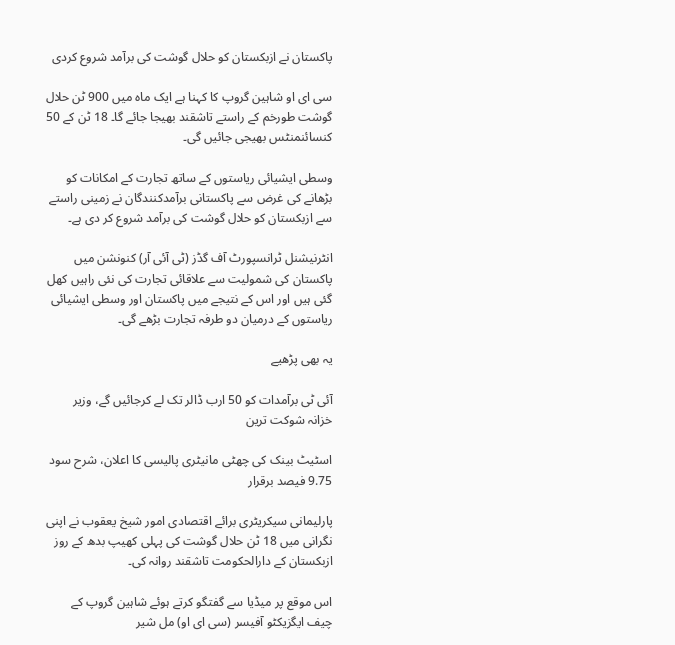پاکستان نے ازبکستان کو حلال گوشت کی برآمد شروع کردی

سی ای او شاہین گروپ کا کہنا ہے ایک ماہ میں 900 ٹن حلال گوشت طورخم کے راستے تاشقند بھیجا جائے گا۔ 18 ٹن کے 50 کنسائنمنٹس بھیجی جائیں گی۔

وسطی ایشیائی ریاستوں کے ساتھ تجارت کے امکانات کو بڑھانے کی غرض سے پاکستانی برآمدکنندگان نے زمینی راستے سے ازبکستان کو حلال گوشت کی برآمد شروع کر دی ہے۔

انٹرنیشنل ٹرانسپورٹ آف گڈز (ٹی آئی آر) کنونشن میں پاکستان کی شمولیت سے علاقائی تجارت کی نئی راہیں کھل گئی ہیں اور اس کے نتیجے میں پاکستان اور وسطی ایشیائی ریاستوں کے درمیان دو طرفہ تجارت بڑھے گی۔

یہ بھی پڑھیے

آئی ٹی برآمدات کو 50 ارب ڈالر تک لے کرجائیں گے، وزیر خزانہ شوکت ترین

اسٹیٹ بینک کی چھٹی مانیٹری پالیسی کا اعلان، شرح سود 9.75 فیصد برقرار

پارلیمانی سیکریٹری برائے اقتصادی امور شیخ یعقوب نے اپنی نگرانی میں 18 ٹن حلال گوشت کی پہلی کھیپ بدھ کے روز ازبکستان کے دارالحکومت تاشقند روانہ کی۔

اس موقع پر میڈیا سے گفتگو کرتے ہوئے شاہین گروپ کے چیف ایگزیکٹو آفیسر (سی ای او) مل شیر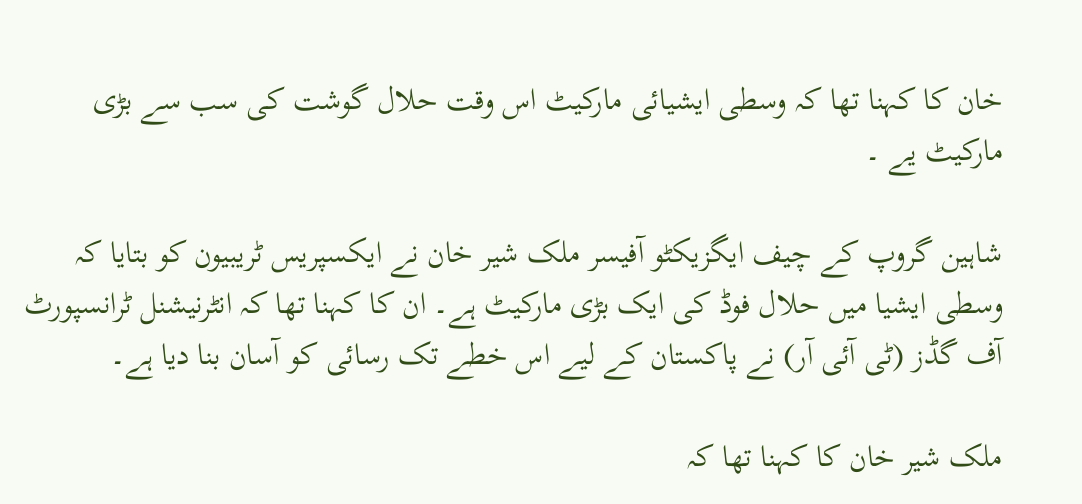خان کا کہنا تھا کہ وسطی ایشیائی مارکیٹ اس وقت حلال گوشت کی سب سے بڑی مارکیٹ یے ۔

شاہین گروپ کے چیف ایگزیکٹو آفیسر ملک شیر خان نے ایکسپریس ٹریبیون کو بتایا کہ وسطی ایشیا میں حلال فوڈ کی ایک بڑی مارکیٹ ہے۔ ان کا کہنا تھا کہ انٹرنیشنل ٹرانسپورٹ آف گڈز (ٹی آئی آر) نے پاکستان کے لیے اس خطے تک رسائی کو آسان بنا دیا ہے۔

ملک شیر خان کا کہنا تھا کہ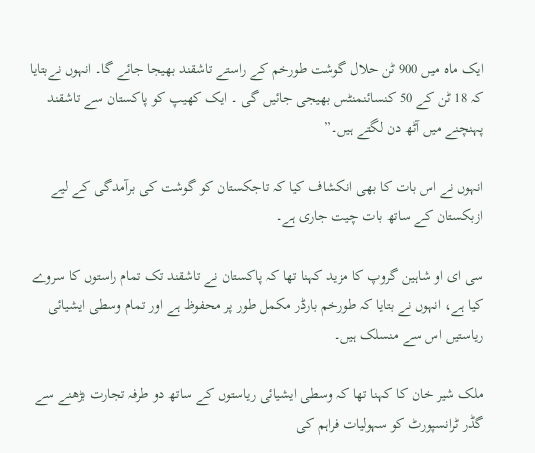ایک ماہ میں 900 ٹن حلال گوشت طورخم کے راستے تاشقند بھیجا جائے گا۔ انہوں نےبتایا کہ 18 ٹن کے 50 کنسائنمنٹس بھیجی جائیں گی ۔ ایک کھیپ کو پاکستان سے تاشقند پہنچنے میں آٹھ دن لگتے ہیں۔”

انہوں نے اس بات کا بھی انکشاف کیا کہ تاجکستان کو گوشت کی برآمدگی کے لیے ازبکستان کے ساتھ بات چیت جاری ہے۔

سی ای او شاہین گروپ کا مزید کہنا تھا کہ پاکستان نے تاشقند تک تمام راستوں کا سروے کیا ہے، انہوں نے بتایا کہ طورخم بارڈر مکمل طور پر محفوظ ہے اور تمام وسطی ایشیائی ریاستیں اس سے منسلک ہیں۔

ملک شیر خان کا کہنا تھا کہ وسطی ایشیائی ریاستوں کے ساتھ دو طرفہ تجارت بڑھنے سے گڈر ٹرانسپورٹ کو سہولیات فراہم کی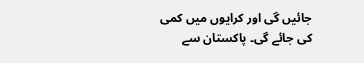جائیں گی اور کرایوں میں کمی کی جائے گی۔ پاکستان سے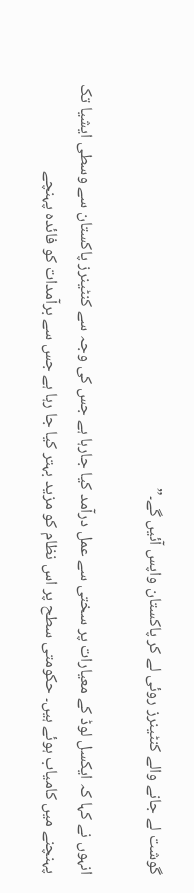گوشت لے جانے والے کنٹینرز روئی لے کر پاکستان واپس آئیں گے۔”

انہوں نے کہا کہ ایکسل لوڈ کے معیارات پر سختی سے عمل درآمد کیا جارہا ہے جس کی وجہ سے کنٹینرز پاکستان سے وسطی ایشیا تک پہنچنے میں کامیاب ہوئے ہیں۔ حکومتی سطح پر اس نظام کو مزید بہتر کیا جا رہا ہے جس سے برآمدات کو فائدہ پہنچے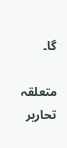گا۔

متعلقہ تحاریر